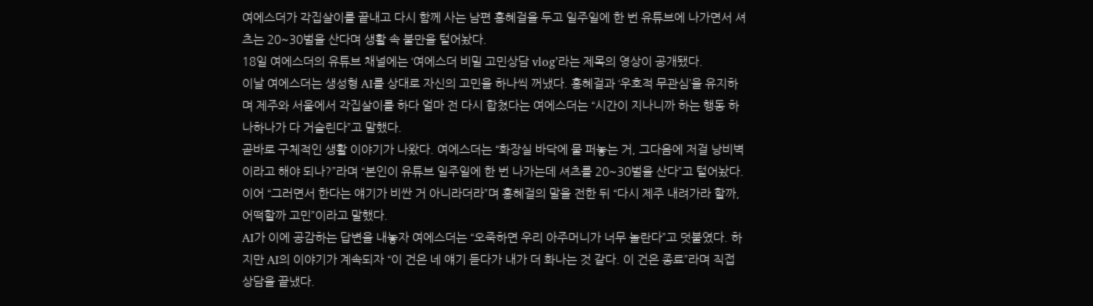여에스더가 각집살이를 끝내고 다시 함께 사는 남편 홍혜걸을 두고 일주일에 한 번 유튜브에 나가면서 셔츠는 20~30벌을 산다며 생활 속 불만을 털어놨다.
18일 여에스더의 유튜브 채널에는 ‘여에스더 비밀 고민상담 vlog’라는 제목의 영상이 공개됐다.
이날 여에스더는 생성형 AI를 상대로 자신의 고민을 하나씩 꺼냈다. 홍혜걸과 ‘우호적 무관심’을 유지하며 제주와 서울에서 각집살이를 하다 얼마 전 다시 합쳤다는 여에스더는 “시간이 지나니까 하는 행동 하나하나가 다 거슬린다”고 말했다.
곧바로 구체적인 생활 이야기가 나왔다. 여에스더는 “화장실 바닥에 물 퍼놓는 거, 그다음에 저걸 낭비벽이라고 해야 되나?”라며 “본인이 유튜브 일주일에 한 번 나가는데 셔츠를 20~30벌을 산다”고 털어놨다.
이어 “그러면서 한다는 얘기가 비싼 거 아니라더라”며 홍혜걸의 말을 전한 뒤 “다시 제주 내려가라 할까, 어떡할까 고민”이라고 말했다.
AI가 이에 공감하는 답변을 내놓자 여에스더는 “오죽하면 우리 아주머니가 너무 놀란다”고 덧붙였다. 하지만 AI의 이야기가 계속되자 “이 건은 네 얘기 듣다가 내가 더 화나는 것 같다. 이 건은 종료”라며 직접 상담을 끝냈다.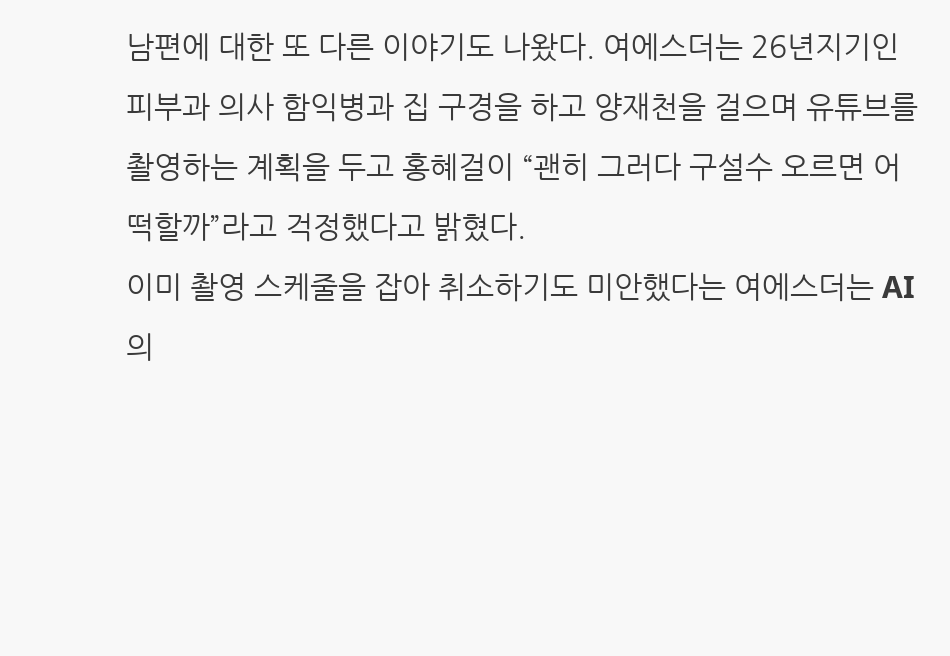남편에 대한 또 다른 이야기도 나왔다. 여에스더는 26년지기인 피부과 의사 함익병과 집 구경을 하고 양재천을 걸으며 유튜브를 촬영하는 계획을 두고 홍혜걸이 “괜히 그러다 구설수 오르면 어떡할까”라고 걱정했다고 밝혔다.
이미 촬영 스케줄을 잡아 취소하기도 미안했다는 여에스더는 AI의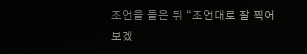조언을 들은 뒤 “조언대로 잘 찍어보겠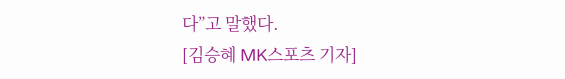다”고 말했다.
[김승혜 MK스포츠 기자]